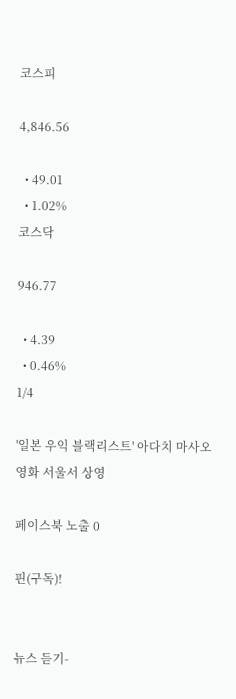코스피

4,846.56

  • 49.01
  • 1.02%
코스닥

946.77

  • 4.39
  • 0.46%
1/4

'일본 우익 블랙리스트' 아다치 마사오 영화 서울서 상영

페이스북 노출 0

핀(구독)!


뉴스 듣기-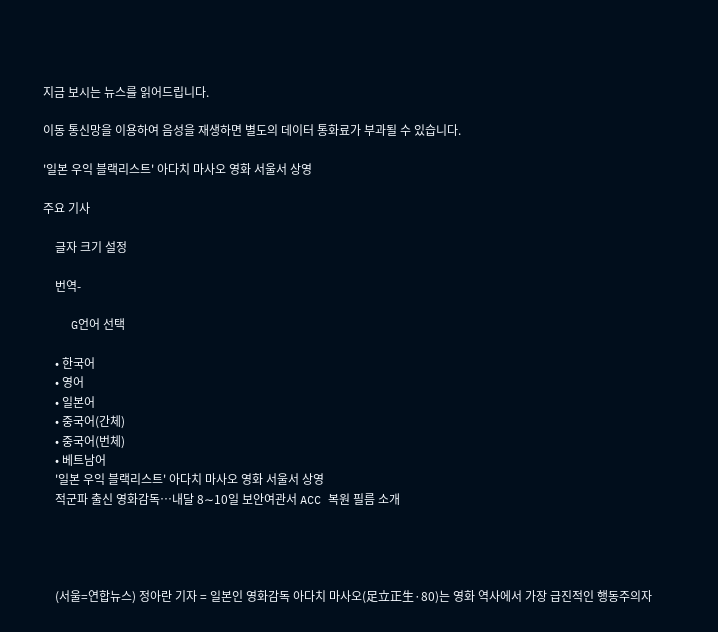지금 보시는 뉴스를 읽어드립니다.

이동 통신망을 이용하여 음성을 재생하면 별도의 데이터 통화료가 부과될 수 있습니다.

'일본 우익 블랙리스트' 아다치 마사오 영화 서울서 상영

주요 기사

    글자 크기 설정

    번역-

    G언어 선택

    • 한국어
    • 영어
    • 일본어
    • 중국어(간체)
    • 중국어(번체)
    • 베트남어
    '일본 우익 블랙리스트' 아다치 마사오 영화 서울서 상영
    적군파 출신 영화감독…내달 8∼10일 보안여관서 ACC 복원 필름 소개




    (서울=연합뉴스) 정아란 기자 = 일본인 영화감독 아다치 마사오(足立正生·80)는 영화 역사에서 가장 급진적인 행동주의자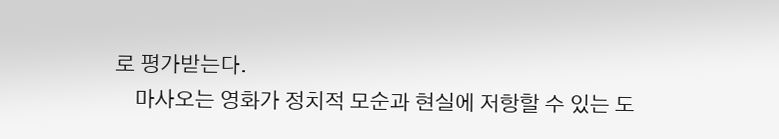로 평가받는다.
    마사오는 영화가 정치적 모순과 현실에 저항할 수 있는 도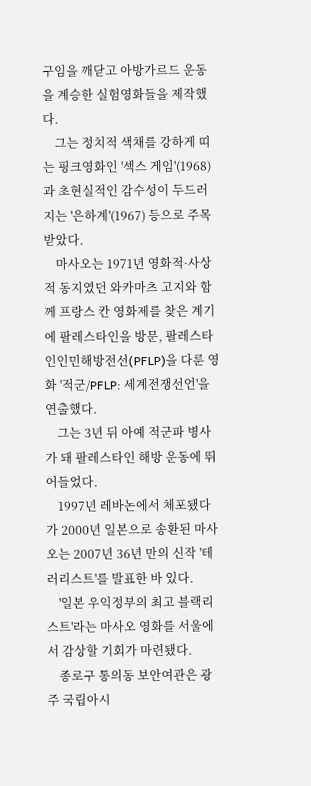구임을 깨닫고 아방가르드 운동을 계승한 실험영화들을 제작했다.
    그는 정치적 색채를 강하게 띠는 핑크영화인 '섹스 게임'(1968)과 초현실적인 감수성이 두드러지는 '은하계'(1967) 등으로 주목받았다.
    마사오는 1971년 영화적·사상적 동지였던 와카마츠 고지와 함께 프랑스 칸 영화제를 찾은 계기에 팔레스타인을 방문, 팔레스타인인민해방전선(PFLP)을 다룬 영화 '적군/PFLP: 세계전쟁선언'을 연출했다.
    그는 3년 뒤 아예 적군파 병사가 돼 팔레스타인 해방 운동에 뛰어들었다.
    1997년 레바논에서 체포됐다가 2000년 일본으로 송환된 마사오는 2007년 36년 만의 신작 '테러리스트'를 발표한 바 있다.
    '일본 우익정부의 최고 블랙리스트'라는 마사오 영화를 서울에서 감상할 기회가 마련됐다.
    종로구 통의동 보안여관은 광주 국립아시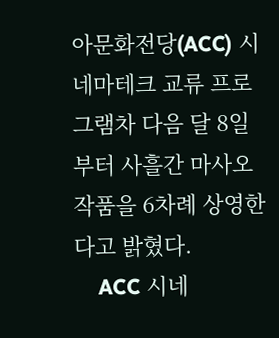아문화전당(ACC) 시네마테크 교류 프로그램차 다음 달 8일부터 사흘간 마사오 작품을 6차례 상영한다고 밝혔다.
    ACC 시네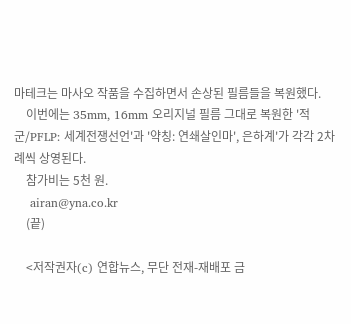마테크는 마사오 작품을 수집하면서 손상된 필름들을 복원했다.
    이번에는 35mm, 16mm 오리지널 필름 그대로 복원한 '적군/PFLP: 세계전쟁선언'과 '약칭: 연쇄살인마', 은하계'가 각각 2차례씩 상영된다.
    참가비는 5천 원.
    airan@yna.co.kr
    (끝)

    <저작권자(c) 연합뉴스, 무단 전재-재배포 금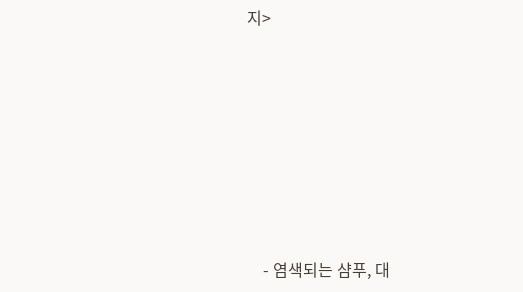지>








    - 염색되는 샴푸, 대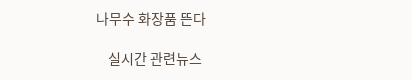나무수 화장품 뜬다

    실시간 관련뉴스